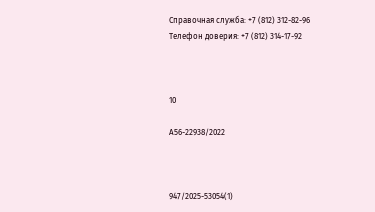Справочная служба: +7 (812) 312-82-96
Телефон доверия: +7 (812) 314-17-92



10

А56-22938/2022



947/2025-53054(1)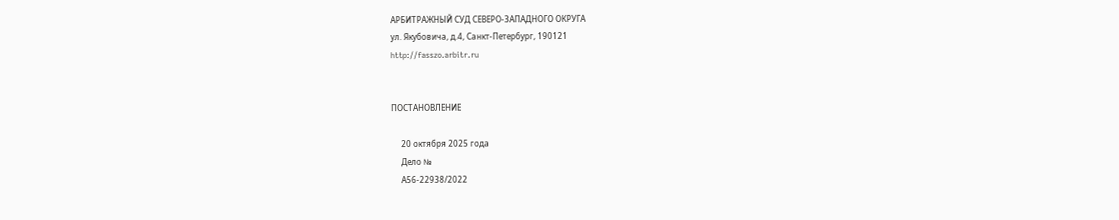АРБИТРАЖНЫЙ СУД СЕВЕРО-ЗАПАДНОГО ОКРУГА
ул. Якубовича, д.4, Санкт-Петербург, 190121
http://fasszo.arbitr.ru


ПОСТАНОВЛЕНИЕ

     20 октября 2025 года
     Дело №
     А56-22938/2022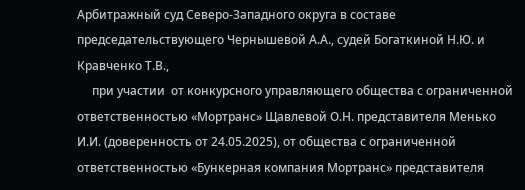Арбитражный суд Северо-Западного округа в составе председательствующего Чернышевой А.А., судей Богаткиной Н.Ю. и Кравченко Т.В.,
     при участии  от конкурсного управляющего общества с ограниченной ответственностью «Мортранс» Щавлевой О.Н. представителя Менько И.И. (доверенность от 24.05.2025), от общества с ограниченной ответственностью «Бункерная компания Мортранс» представителя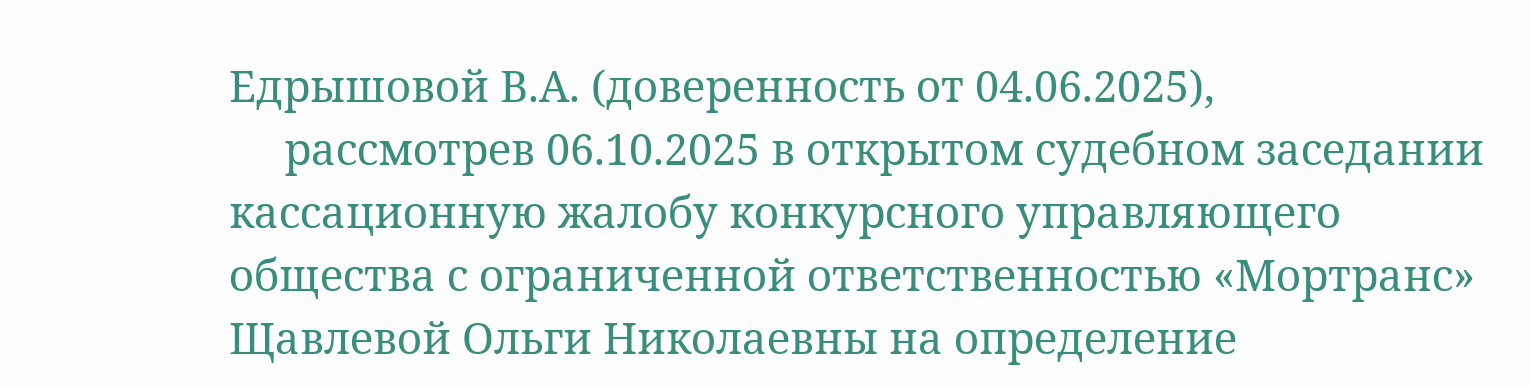Едрышовой В.А. (доверенность от 04.06.2025),
     рассмотрев 06.10.2025 в открытом судебном заседании кассационную жалобу конкурсного управляющего общества с ограниченной ответственностью «Мортранс» Щавлевой Ольги Николаевны на определение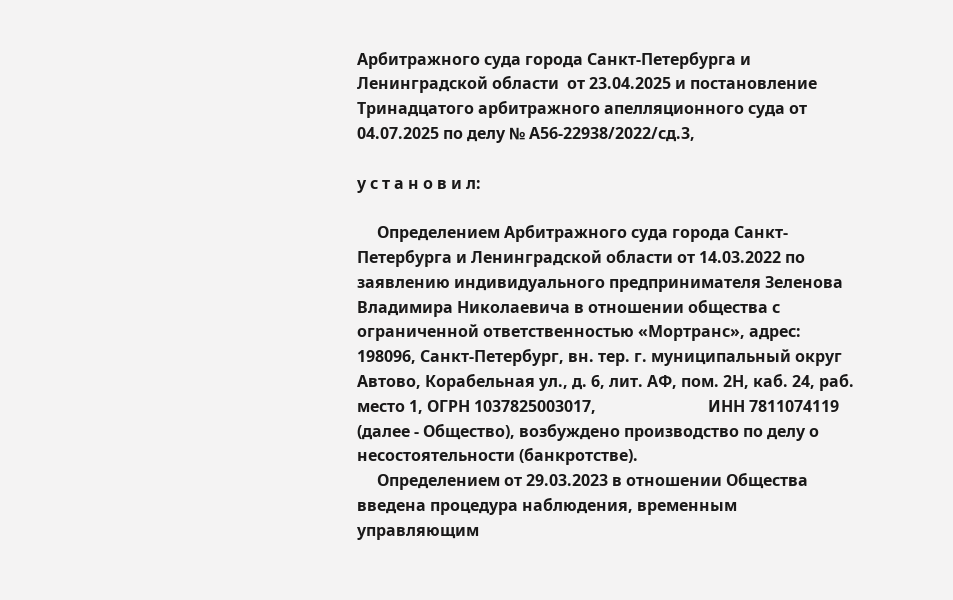Арбитражного суда города Санкт-Петербурга и Ленинградской области  от 23.04.2025 и постановление Тринадцатого арбитражного апелляционного суда от 04.07.2025 по делу № А56-22938/2022/сд.3,

у с т а н о в и л:

     Определением Арбитражного суда города Санкт-Петербурга и Ленинградской области от 14.03.2022 по заявлению индивидуального предпринимателя Зеленова Владимира Николаевича в отношении общества с ограниченной ответственностью «Мортранс», адрес: 198096, Санкт-Петербург, вн. тер. г. муниципальный округ Автово, Корабельная ул., д. 6, лит. АФ, пом. 2Н, каб. 24, раб. место 1, ОГРН 1037825003017,                            ИНН 7811074119 (далее - Общество), возбуждено производство по делу о несостоятельности (банкротстве).
     Определением от 29.03.2023 в отношении Общества введена процедура наблюдения, временным управляющим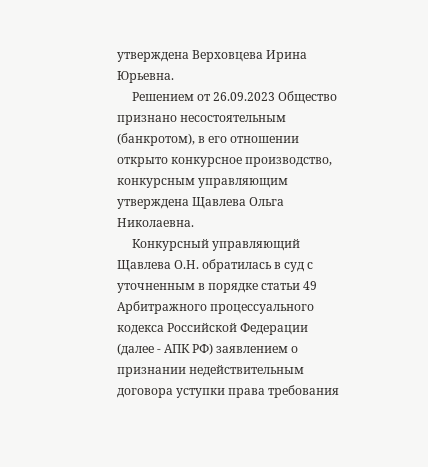утверждена Верховцева Ирина Юрьевна.
     Решением от 26.09.2023 Общество признано несостоятельным (банкротом), в его отношении открыто конкурсное производство, конкурсным управляющим утверждена Щавлева Ольга Николаевна.
     Конкурсный управляющий Щавлева О.Н. обратилась в суд с уточненным в порядке статьи 49 Арбитражного процессуального кодекса Российской Федерации (далее - АПК РФ) заявлением о признании недействительным договора уступки права требования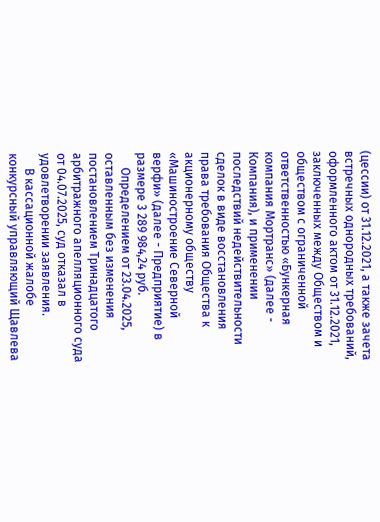(цессии) от 31.12.2021, а также зачета встречных однородных требований, оформленного актом от 31.12.2021, заключенных между Обществом и обществом с ограниченной ответственностью «Бункерная компания Мортранс» (далее - Компания), и применении последствий недействительности сделок в виде восстановления права требования Общества к акционерному обществу «Машиностроение Северной верфи» (далее - Предприятие) в размере 3 289 984,24 руб.
     Определением от 23.04.2025, оставленным без изменения постановлением Тринадцатого арбитражного апелляционного суда от 04.07.2025, суд отказал в удовлетворении заявления.
     В кассационной жалобе конкурсный управляющий Щавлева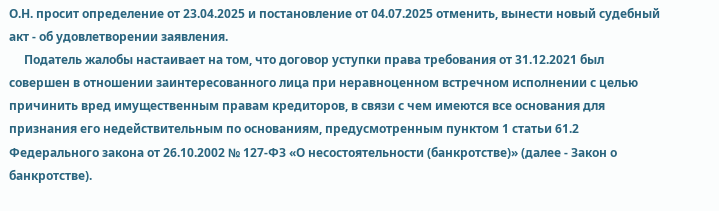О.Н. просит определение от 23.04.2025 и постановление от 04.07.2025 отменить, вынести новый судебный акт - об удовлетворении заявления.
     Податель жалобы настаивает на том, что договор уступки права требования от 31.12.2021 был совершен в отношении заинтересованного лица при неравноценном встречном исполнении с целью причинить вред имущественным правам кредиторов, в связи с чем имеются все основания для признания его недействительным по основаниям, предусмотренным пунктом 1 статьи 61.2 Федерального закона от 26.10.2002 № 127-ФЗ «О несостоятельности (банкротстве)» (далее - Закон о банкротстве).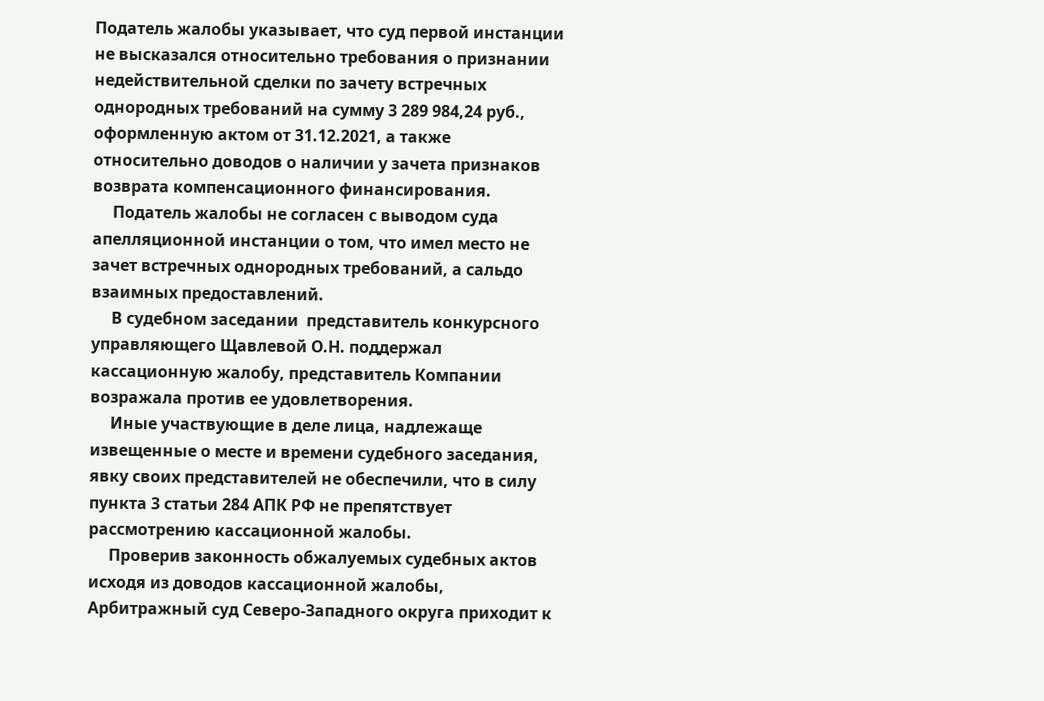Податель жалобы указывает, что суд первой инстанции не высказался относительно требования о признании недействительной сделки по зачету встречных однородных требований на сумму 3 289 984,24 руб., оформленную актом от 31.12.2021, а также относительно доводов о наличии у зачета признаков возврата компенсационного финансирования.
     Податель жалобы не согласен с выводом суда апелляционной инстанции о том, что имел место не зачет встречных однородных требований, а сальдо взаимных предоставлений.
     В судебном заседании  представитель конкурсного управляющего Щавлевой О.Н. поддержал кассационную жалобу, представитель Компании возражала против ее удовлетворения.
     Иные участвующие в деле лица, надлежаще извещенные о месте и времени судебного заседания, явку своих представителей не обеспечили, что в силу пункта 3 статьи 284 АПК РФ не препятствует рассмотрению кассационной жалобы.
     Проверив законность обжалуемых судебных актов исходя из доводов кассационной жалобы, Арбитражный суд Северо-Западного округа приходит к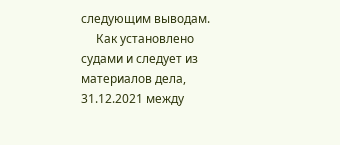следующим выводам.
     Как установлено судами и следует из материалов дела, 31.12.2021 между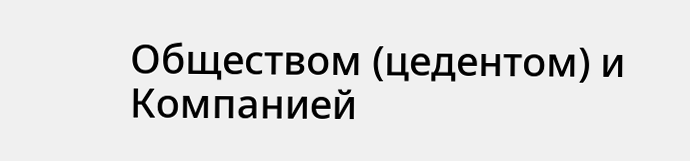Обществом (цедентом) и Компанией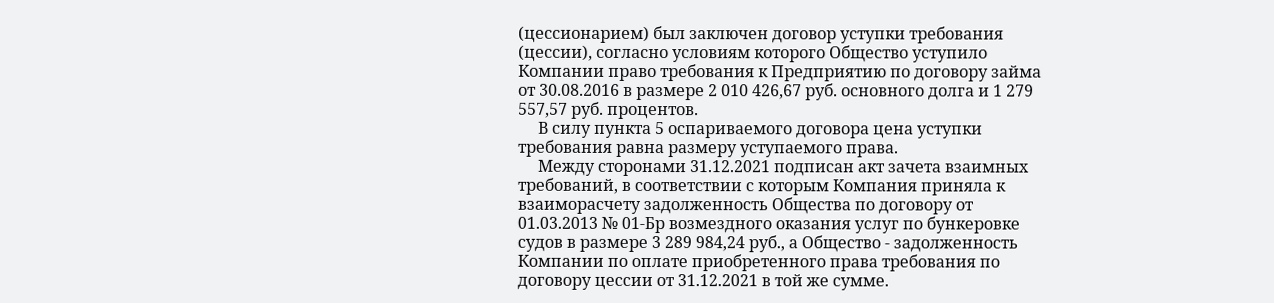(цессионарием) был заключен договор уступки требования (цессии), согласно условиям которого Общество уступило Компании право требования к Предприятию по договору займа от 30.08.2016 в размере 2 010 426,67 руб. основного долга и 1 279 557,57 руб. процентов.
     В силу пункта 5 оспариваемого договора цена уступки требования равна размеру уступаемого права.
     Между сторонами 31.12.2021 подписан акт зачета взаимных требований, в соответствии с которым Компания приняла к взаиморасчету задолженность Общества по договору от 01.03.2013 № 01-Бр возмездного оказания услуг по бункеровке судов в размере 3 289 984,24 руб., а Общество - задолженность Компании по оплате приобретенного права требования по договору цессии от 31.12.2021 в той же сумме.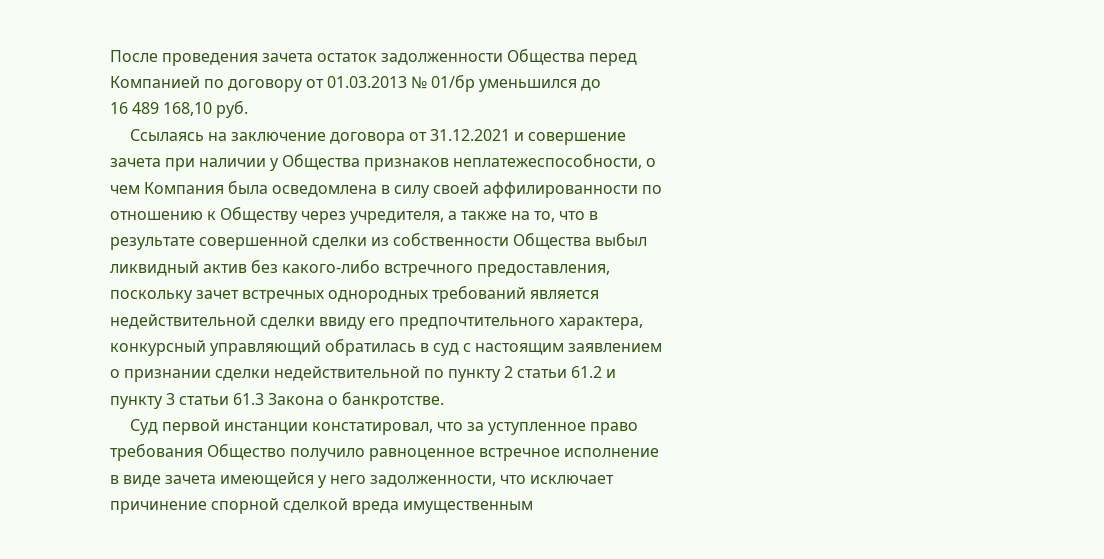После проведения зачета остаток задолженности Общества перед Компанией по договору от 01.03.2013 № 01/бр уменьшился до                                16 489 168,10 руб.
     Ссылаясь на заключение договора от 31.12.2021 и совершение зачета при наличии у Общества признаков неплатежеспособности, о чем Компания была осведомлена в силу своей аффилированности по отношению к Обществу через учредителя, а также на то, что в результате совершенной сделки из собственности Общества выбыл ликвидный актив без какого-либо встречного предоставления, поскольку зачет встречных однородных требований является недействительной сделки ввиду его предпочтительного характера, конкурсный управляющий обратилась в суд с настоящим заявлением о признании сделки недействительной по пункту 2 статьи 61.2 и пункту 3 статьи 61.3 Закона о банкротстве.
     Суд первой инстанции констатировал, что за уступленное право требования Общество получило равноценное встречное исполнение в виде зачета имеющейся у него задолженности, что исключает причинение спорной сделкой вреда имущественным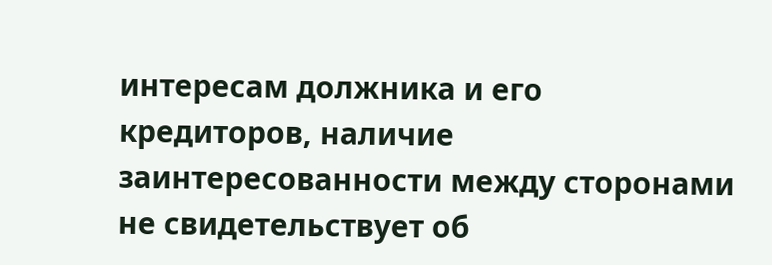интересам должника и его кредиторов, наличие заинтересованности между сторонами не свидетельствует об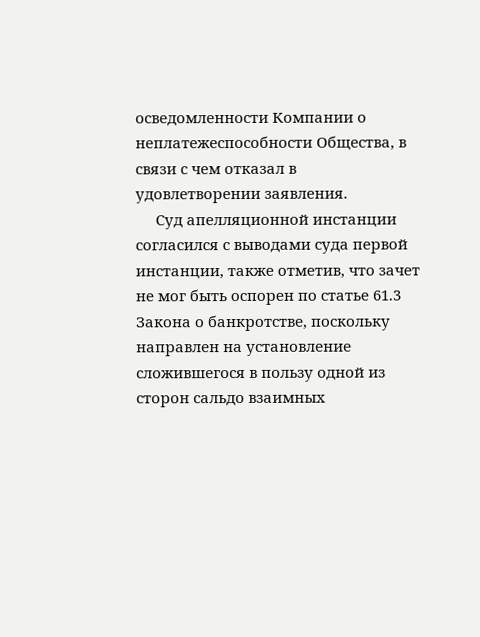осведомленности Компании о неплатежеспособности Общества, в связи с чем отказал в удовлетворении заявления.
     Суд апелляционной инстанции согласился с выводами суда первой инстанции, также отметив, что зачет не мог быть оспорен по статье 61.3 Закона о банкротстве, поскольку направлен на установление сложившегося в пользу одной из сторон сальдо взаимных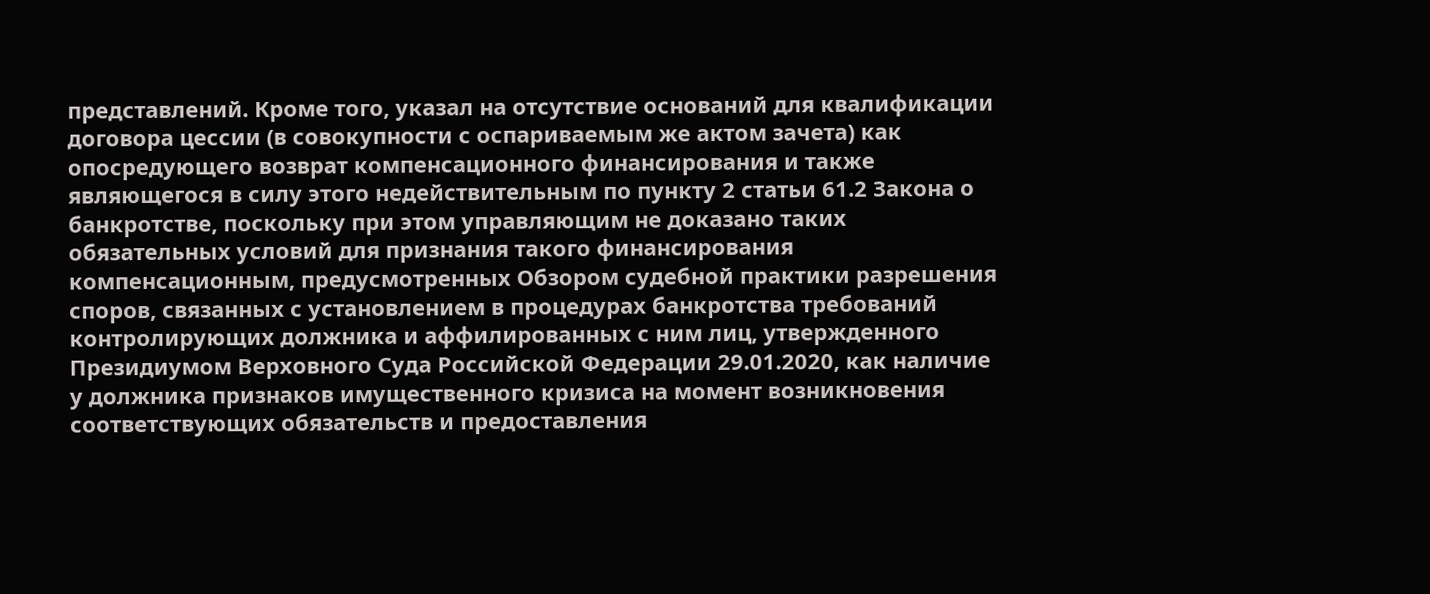представлений. Кроме того, указал на отсутствие оснований для квалификации договора цессии (в совокупности с оспариваемым же актом зачета) как опосредующего возврат компенсационного финансирования и также являющегося в силу этого недействительным по пункту 2 статьи 61.2 Закона о банкротстве, поскольку при этом управляющим не доказано таких обязательных условий для признания такого финансирования компенсационным, предусмотренных Обзором судебной практики разрешения споров, связанных с установлением в процедурах банкротства требований контролирующих должника и аффилированных с ним лиц, утвержденного Президиумом Верховного Суда Российской Федерации 29.01.2020, как наличие у должника признаков имущественного кризиса на момент возникновения соответствующих обязательств и предоставления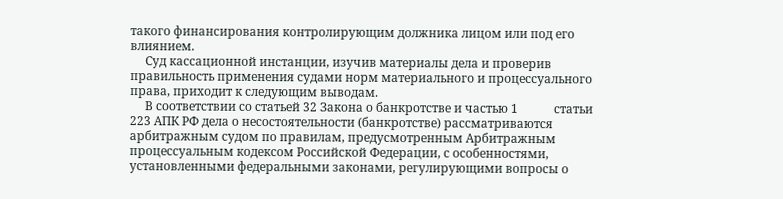такого финансирования контролирующим должника лицом или под его влиянием.
     Суд кассационной инстанции, изучив материалы дела и проверив правильность применения судами норм материального и процессуального права, приходит к следующим выводам.
     В соответствии со статьей 32 Закона о банкротстве и частью 1            статьи 223 АПК РФ дела о несостоятельности (банкротстве) рассматриваются арбитражным судом по правилам, предусмотренным Арбитражным процессуальным кодексом Российской Федерации, с особенностями, установленными федеральными законами, регулирующими вопросы о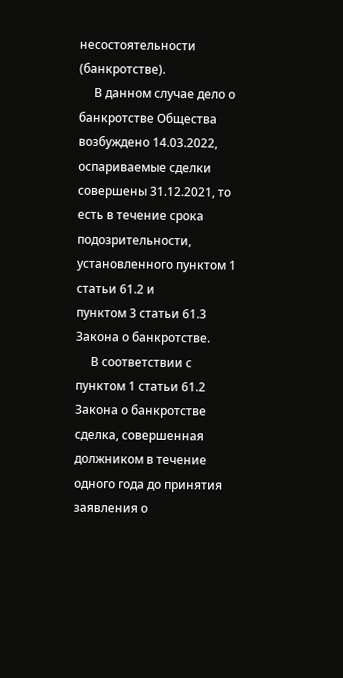несостоятельности (банкротстве).
     В данном случае дело о банкротстве Общества возбуждено 14.03.2022, оспариваемые сделки совершены 31.12.2021, то есть в течение срока подозрительности, установленного пунктом 1 статьи 61.2 и              пунктом 3 статьи 61.3 Закона о банкротстве.
     В соответствии с пунктом 1 статьи 61.2 Закона о банкротстве сделка, совершенная должником в течение одного года до принятия заявления о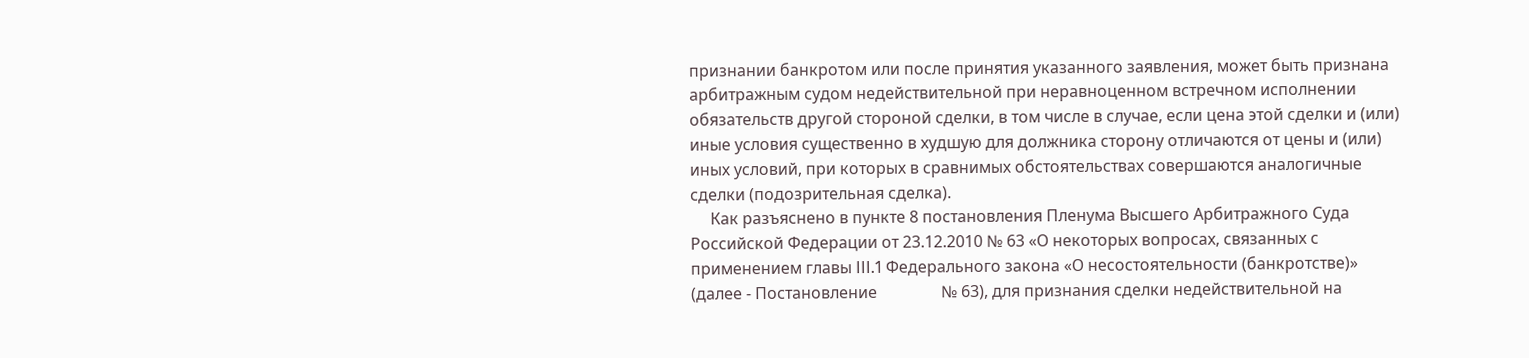признании банкротом или после принятия указанного заявления, может быть признана арбитражным судом недействительной при неравноценном встречном исполнении обязательств другой стороной сделки, в том числе в случае, если цена этой сделки и (или) иные условия существенно в худшую для должника сторону отличаются от цены и (или) иных условий, при которых в сравнимых обстоятельствах совершаются аналогичные сделки (подозрительная сделка).
     Как разъяснено в пункте 8 постановления Пленума Высшего Арбитражного Суда Российской Федерации от 23.12.2010 № 63 «О некоторых вопросах, связанных с применением главы III.1 Федерального закона «О несостоятельности (банкротстве)» (далее - Постановление                № 63), для признания сделки недействительной на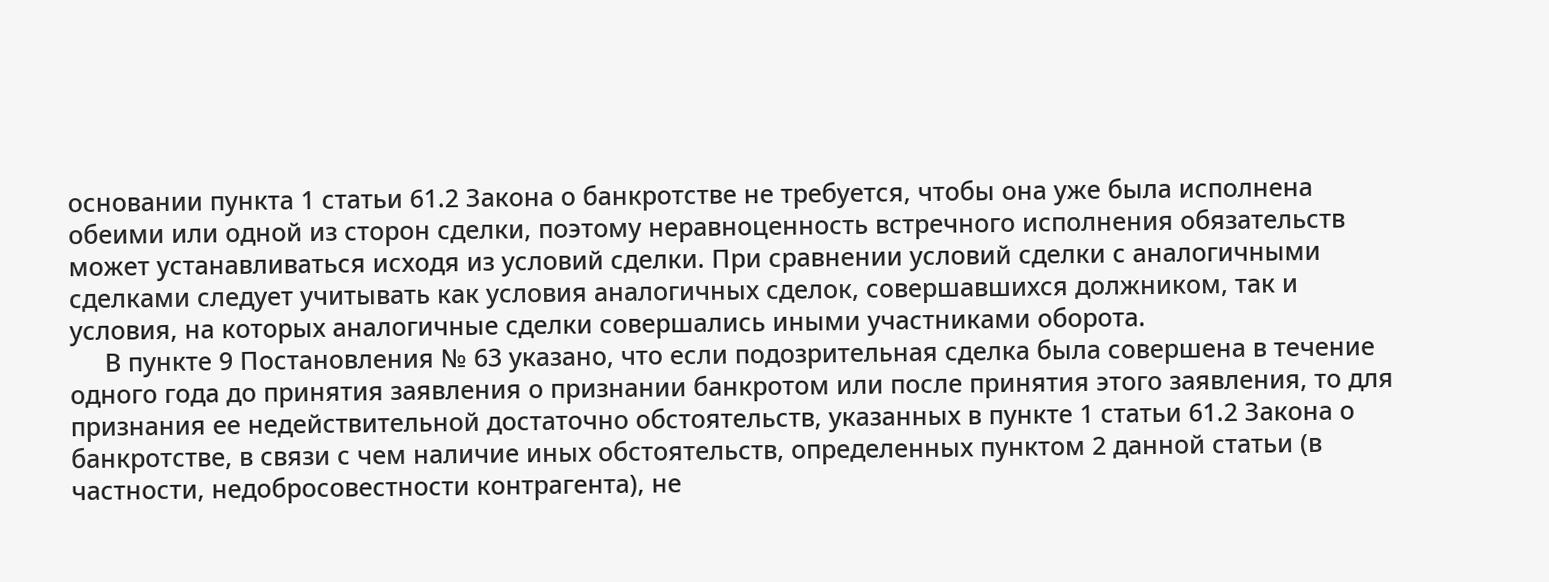основании пункта 1 статьи 61.2 Закона о банкротстве не требуется, чтобы она уже была исполнена обеими или одной из сторон сделки, поэтому неравноценность встречного исполнения обязательств может устанавливаться исходя из условий сделки. При сравнении условий сделки с аналогичными сделками следует учитывать как условия аналогичных сделок, совершавшихся должником, так и условия, на которых аналогичные сделки совершались иными участниками оборота.
     В пункте 9 Постановления № 63 указано, что если подозрительная сделка была совершена в течение одного года до принятия заявления о признании банкротом или после принятия этого заявления, то для признания ее недействительной достаточно обстоятельств, указанных в пункте 1 статьи 61.2 Закона о банкротстве, в связи с чем наличие иных обстоятельств, определенных пунктом 2 данной статьи (в частности, недобросовестности контрагента), не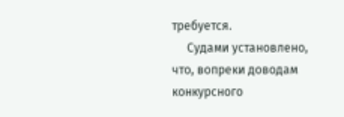требуется.
     Судами установлено, что, вопреки доводам конкурсного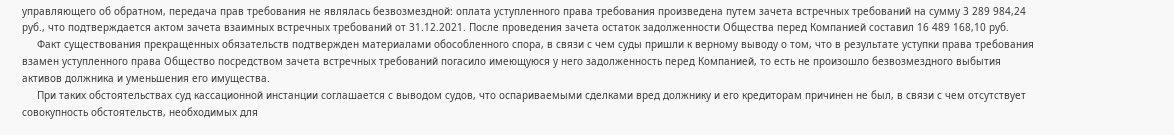управляющего об обратном, передача прав требования не являлась безвозмездной: оплата уступленного права требования произведена путем зачета встречных требований на сумму 3 289 984,24 руб., что подтверждается актом зачета взаимных встречных требований от 31.12.2021. После проведения зачета остаток задолженности Общества перед Компанией составил 16 489 168,10 руб.
     Факт существования прекращенных обязательств подтвержден материалами обособленного спора, в связи с чем суды пришли к верному выводу о том, что в результате уступки права требования взамен уступленного права Общество посредством зачета встречных требований погасило имеющуюся у него задолженность перед Компанией, то есть не произошло безвозмездного выбытия активов должника и уменьшения его имущества.
     При таких обстоятельствах суд кассационной инстанции соглашается с выводом судов, что оспариваемыми сделками вред должнику и его кредиторам причинен не был, в связи с чем отсутствует совокупность обстоятельств, необходимых для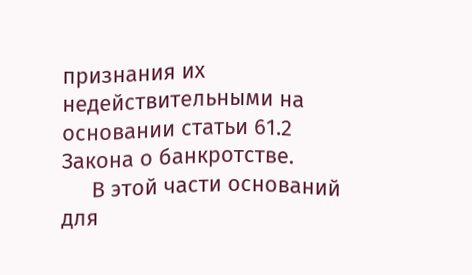признания их недействительными на основании статьи 61.2 Закона о банкротстве.
     В этой части оснований для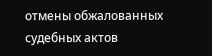отмены обжалованных судебных актов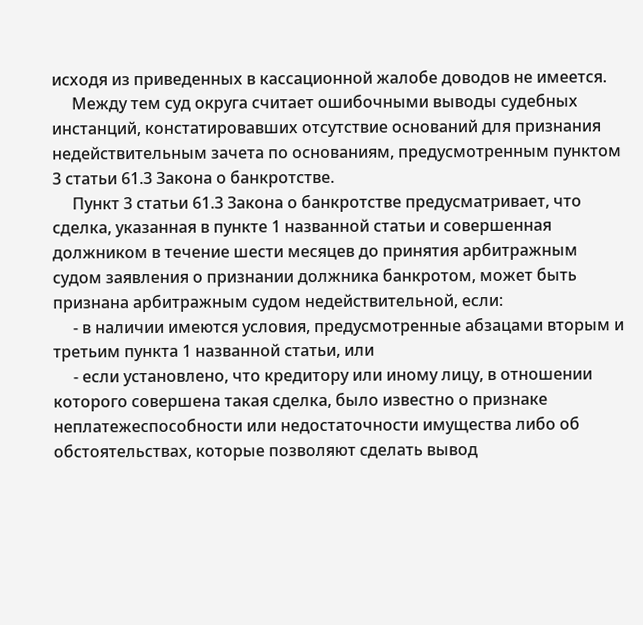исходя из приведенных в кассационной жалобе доводов не имеется.
     Между тем суд округа считает ошибочными выводы судебных инстанций, констатировавших отсутствие оснований для признания недействительным зачета по основаниям, предусмотренным пунктом 3 статьи 61.3 Закона о банкротстве.
     Пункт 3 статьи 61.3 Закона о банкротстве предусматривает, что сделка, указанная в пункте 1 названной статьи и совершенная должником в течение шести месяцев до принятия арбитражным судом заявления о признании должника банкротом, может быть признана арбитражным судом недействительной, если:
     - в наличии имеются условия, предусмотренные абзацами вторым и третьим пункта 1 названной статьи, или
     - если установлено, что кредитору или иному лицу, в отношении которого совершена такая сделка, было известно о признаке неплатежеспособности или недостаточности имущества либо об обстоятельствах, которые позволяют сделать вывод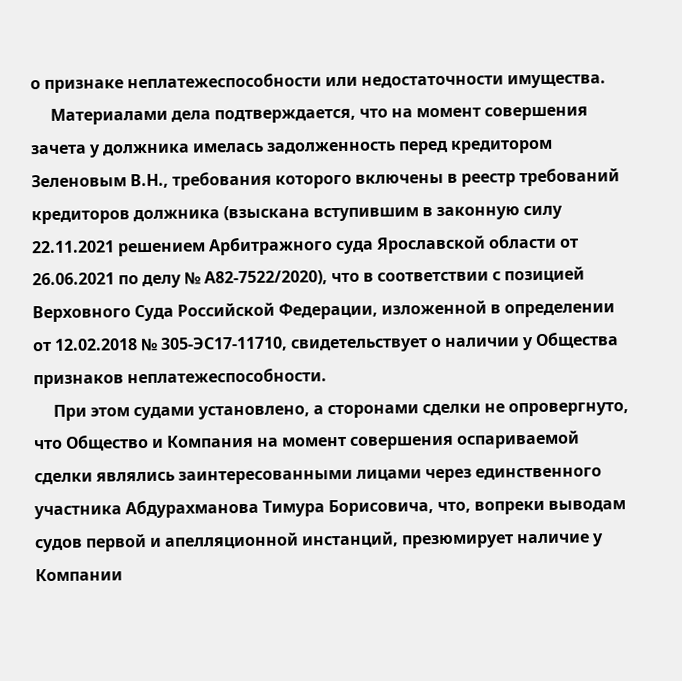о признаке неплатежеспособности или недостаточности имущества.
     Материалами дела подтверждается, что на момент совершения зачета у должника имелась задолженность перед кредитором Зеленовым В.Н., требования которого включены в реестр требований кредиторов должника (взыскана вступившим в законную силу 22.11.2021 решением Арбитражного суда Ярославской области от 26.06.2021 по делу № А82-7522/2020), что в соответствии с позицией Верховного Суда Российской Федерации, изложенной в определении от 12.02.2018 № 305-ЭС17-11710, свидетельствует о наличии у Общества признаков неплатежеспособности.
     При этом судами установлено, а сторонами сделки не опровергнуто, что Общество и Компания на момент совершения оспариваемой сделки являлись заинтересованными лицами через единственного участника Абдурахманова Тимура Борисовича, что, вопреки выводам судов первой и апелляционной инстанций, презюмирует наличие у Компании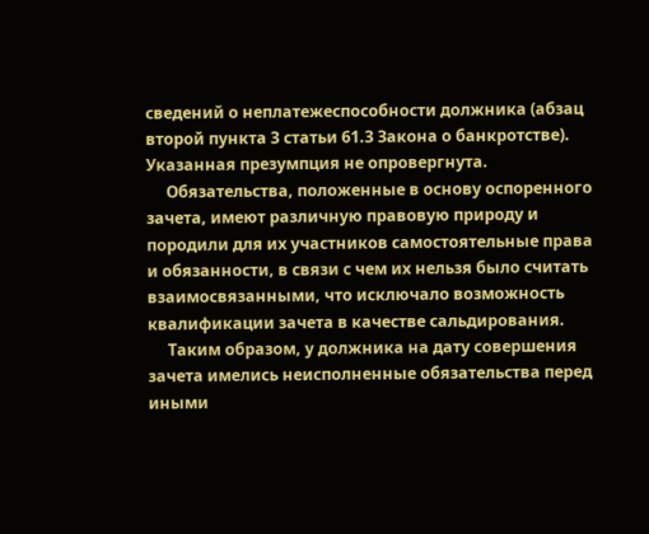сведений о неплатежеспособности должника (абзац второй пункта 3 статьи 61.3 Закона о банкротстве). Указанная презумпция не опровергнута.
     Обязательства, положенные в основу оспоренного зачета, имеют различную правовую природу и породили для их участников самостоятельные права и обязанности, в связи с чем их нельзя было считать взаимосвязанными, что исключало возможность квалификации зачета в качестве сальдирования.
     Таким образом, у должника на дату совершения зачета имелись неисполненные обязательства перед иными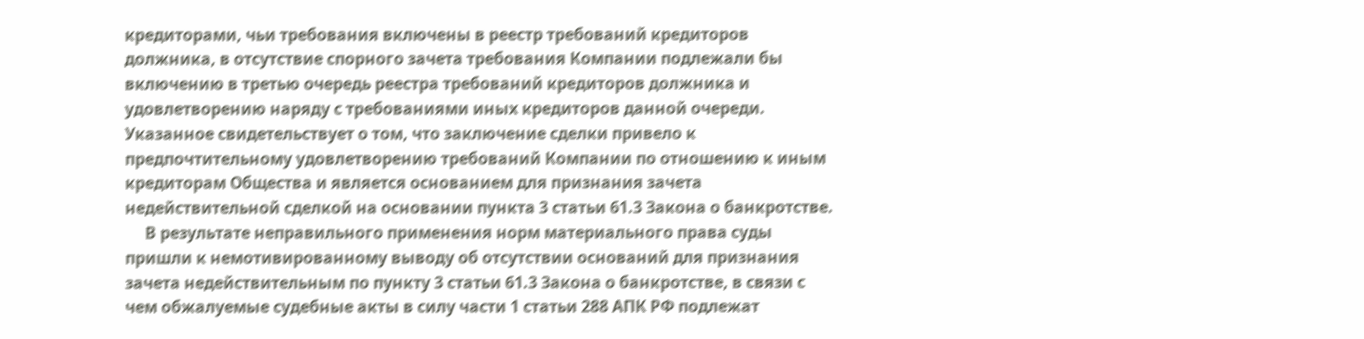кредиторами, чьи требования включены в реестр требований кредиторов должника, в отсутствие спорного зачета требования Компании подлежали бы включению в третью очередь реестра требований кредиторов должника и удовлетворению наряду с требованиями иных кредиторов данной очереди. Указанное свидетельствует о том, что заключение сделки привело к предпочтительному удовлетворению требований Компании по отношению к иным кредиторам Общества и является основанием для признания зачета недействительной сделкой на основании пункта 3 статьи 61.3 Закона о банкротстве.
     В результате неправильного применения норм материального права суды пришли к немотивированному выводу об отсутствии оснований для признания зачета недействительным по пункту 3 статьи 61.3 Закона о банкротстве, в связи с чем обжалуемые судебные акты в силу части 1 статьи 288 АПК РФ подлежат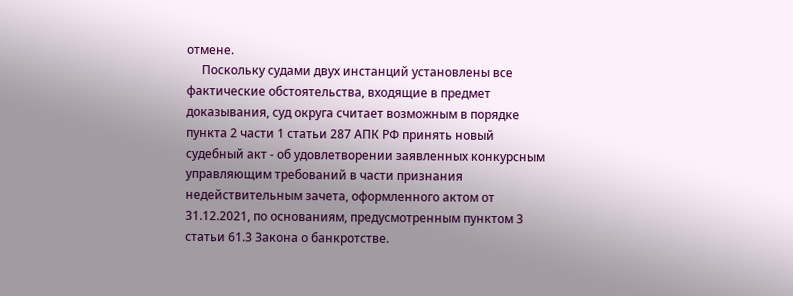отмене.
     Поскольку судами двух инстанций установлены все фактические обстоятельства, входящие в предмет доказывания, суд округа считает возможным в порядке пункта 2 части 1 статьи 287 АПК РФ принять новый судебный акт - об удовлетворении заявленных конкурсным управляющим требований в части признания недействительным зачета, оформленного актом от 31.12.2021, по основаниям, предусмотренным пунктом 3                статьи 61.3 Закона о банкротстве.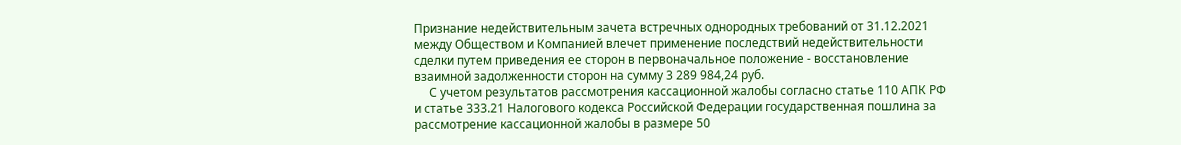Признание недействительным зачета встречных однородных требований от 31.12.2021 между Обществом и Компанией влечет применение последствий недействительности сделки путем приведения ее сторон в первоначальное положение - восстановление взаимной задолженности сторон на сумму 3 289 984,24 руб.
     С учетом результатов рассмотрения кассационной жалобы согласно статье 110 АПК РФ и статье 333.21 Налогового кодекса Российской Федерации государственная пошлина за рассмотрение кассационной жалобы в размере 50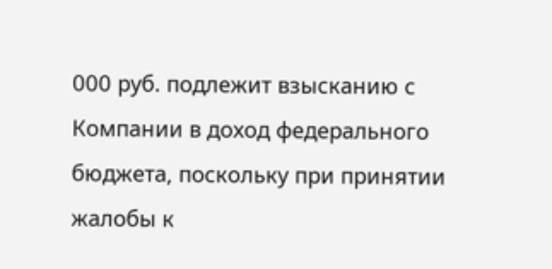000 руб. подлежит взысканию с Компании в доход федерального бюджета, поскольку при принятии жалобы к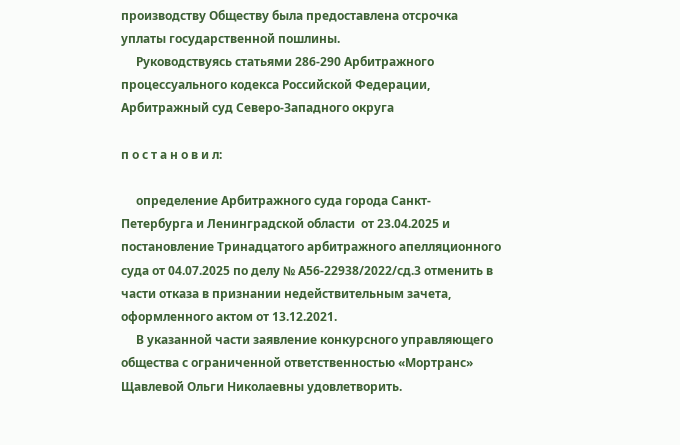производству Обществу была предоставлена отсрочка уплаты государственной пошлины.
     Руководствуясь статьями 286-290 Арбитражного процессуального кодекса Российской Федерации, Арбитражный суд Северо-Западного округа

п о с т а н о в и л:

     определение Арбитражного суда города Санкт-Петербурга и Ленинградской области  от 23.04.2025 и постановление Тринадцатого арбитражного апелляционного суда от 04.07.2025 по делу № А56-22938/2022/сд.3 отменить в части отказа в признании недействительным зачета, оформленного актом от 13.12.2021.
     В указанной части заявление конкурсного управляющего общества с ограниченной ответственностью «Мортранс» Щавлевой Ольги Николаевны удовлетворить.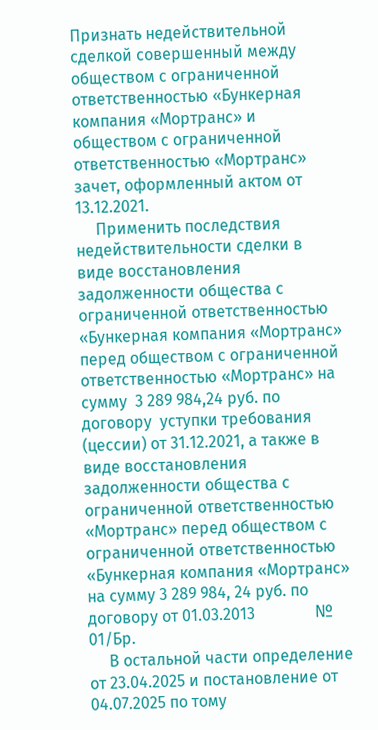Признать недействительной сделкой совершенный между обществом с ограниченной ответственностью «Бункерная компания «Мортранс» и обществом с ограниченной ответственностью «Мортранс» зачет, оформленный актом от 13.12.2021.
     Применить последствия недействительности сделки в виде восстановления задолженности общества с ограниченной ответственностью «Бункерная компания «Мортранс» перед обществом с ограниченной ответственностью «Мортранс» на сумму  3 289 984,24 руб. по договору  уступки требования (цессии) от 31.12.2021, а также в виде восстановления задолженности общества с ограниченной ответственностью «Мортранс» перед обществом с ограниченной ответственностью «Бункерная компания «Мортранс» на сумму 3 289 984, 24 руб. по  договору от 01.03.2013               № 01/Бр.
     В остальной части определение от 23.04.2025 и постановление от 04.07.2025 по тому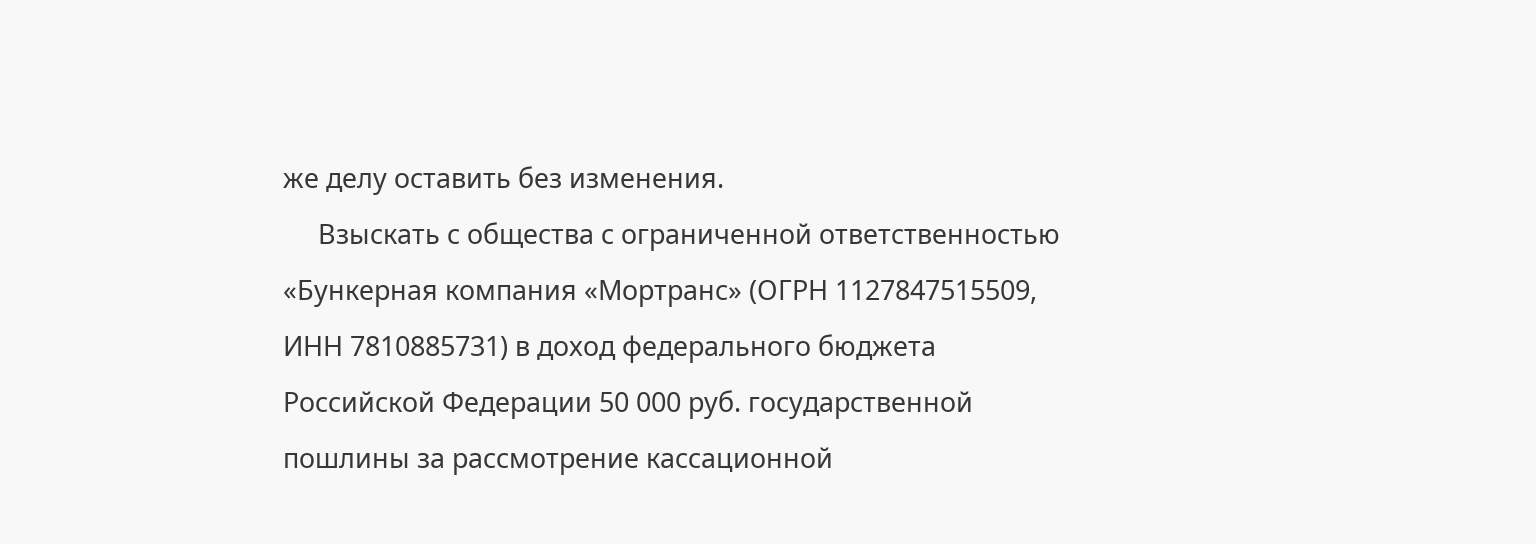же делу оставить без изменения.
     Взыскать с общества с ограниченной ответственностью «Бункерная компания «Мортранс» (ОГРН 1127847515509, ИНН 7810885731) в доход федерального бюджета Российской Федерации 50 000 руб. государственной пошлины за рассмотрение кассационной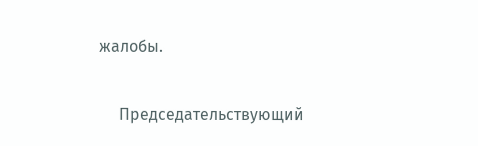жалобы.

     Председательствующий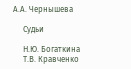А.А. Чернышева

     Судьи

     Н.Ю. Богаткина
     Т.В. Кравченко